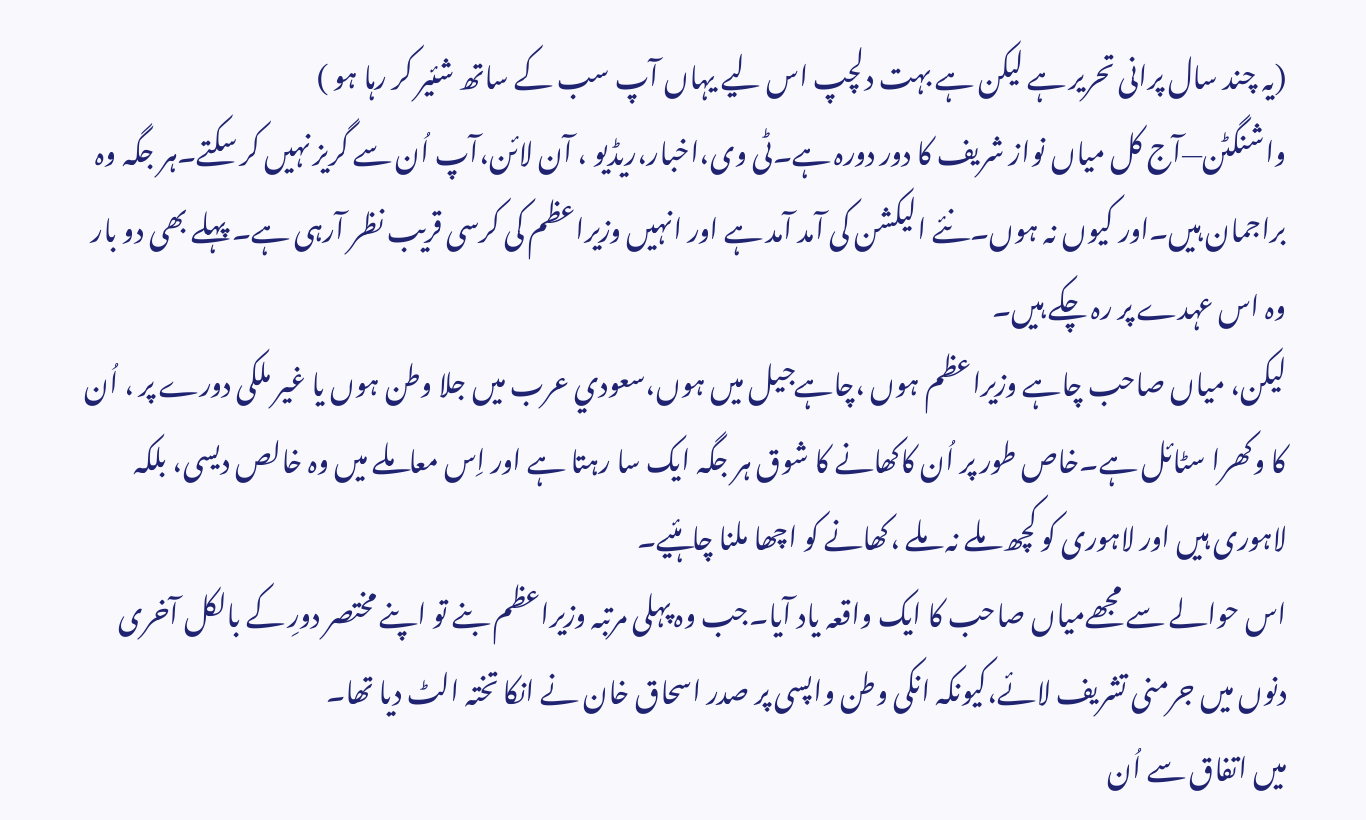(یہ چند سال پرانی تحریر ہے لیکن ہے بہت دلچپ اس لیے یہاں آپ سب کے ساتھ شئیر کر رہا ہو )
واشنگٹن—آج کل میاں نواز شریف کا دور دورہ ہے۔ٹی وی،اخبار،ریڈیو ، آن لائن،آپ اُن سے گریز نہیں کر سکتے۔ہر جگہ وہ براجمان ہیں۔اور کیوں نہ ہوں۔نئے الیکشن کی آمد آمد ہے اور انہیں وزیراعظم کی کرسی قریب نظر آرہی ہے۔ پہلے بھی دو بار وہ اس عہدے پر رہ چکے ہیں۔
لیکن، میاں صاحب چاہے وزیراعظم ہوں ،چاہےجیل میں ہوں،سعودي عرب میں جلا وطن ہوں یا غیر ملکی دورے پر ، اُن کا وکھرا سٹائل ہے۔خاص طور پر اُن کاکھانے کا شوق ہر جگہ ایک سا رہتا ہے اور اِس معاملے میں وہ خالص دیسی، بلکہ لاہوری ہیں اور لاہوری کو کچھ ملے نہ ملے ،کھانے کو اچھا ملنا چاہئیے۔
اس حوالے سے مجھےمیاں صاحب کا ایک واقعہ یاد آیا۔جب وہ پہلی مرتبہ وزیراعظم بنے تو اپنے مختصر دورِ کے بالکل آخری دنوں میں جرمنی تشریف لائے،کیونکہ انکی وطن واپسی پر صدر اسحاق خان نے انکا تختہ الٹ دیا تھا۔
میں اتفاق سے اُن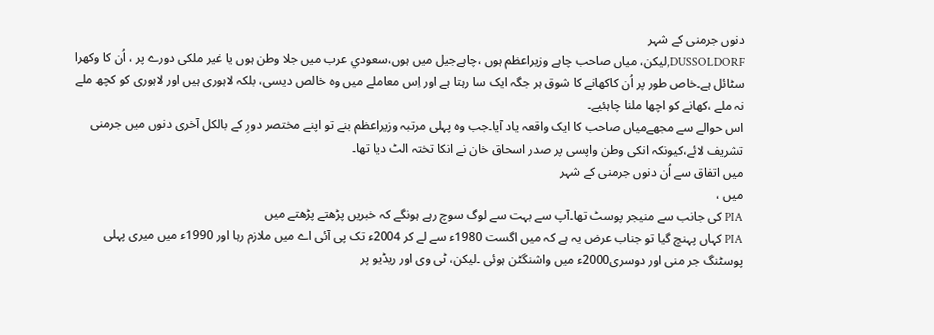دنوں جرمنی کے شہر
DUSSOLDORF,لیکن، میاں صاحب چاہے وزیراعظم ہوں ،چاہےجیل میں ہوں،سعودي عرب میں جلا وطن ہوں یا غیر ملکی دورے پر ، اُن کا وکھرا سٹائل ہے۔خاص طور پر اُن کاکھانے کا شوق ہر جگہ ایک سا رہتا ہے اور اِس معاملے میں وہ خالص دیسی، بلکہ لاہوری ہیں اور لاہوری کو کچھ ملے نہ ملے ،کھانے کو اچھا ملنا چاہئیے۔
اس حوالے سے مجھےمیاں صاحب کا ایک واقعہ یاد آیا۔جب وہ پہلی مرتبہ وزیراعظم بنے تو اپنے مختصر دورِ کے بالکل آخری دنوں میں جرمنی تشریف لائے،کیونکہ انکی وطن واپسی پر صدر اسحاق خان نے انکا تختہ الٹ دیا تھا۔
میں اتفاق سے اُن دنوں جرمنی کے شہر
میں ،
PIA کی جانب سے منیجر پوسٹ تھا۔آپ سے بہت سے لوگ سوچ رہے ہونگے کہ خبریں پڑھتے پڑھتے میں
PIA کہاں پہنچ گیا تو جناب عرض یہ ہے کہ میں اگست 1980ء سے لے کر 2004ء تک پی آئی اے میں ملازم رہا اور 1990ء میں میری پہلی پوسٹنگ جر منی اور دوسری2000ء میں واشنگٹن ہوئی ۔لیکن، ٹی وی اور ریڈیو پر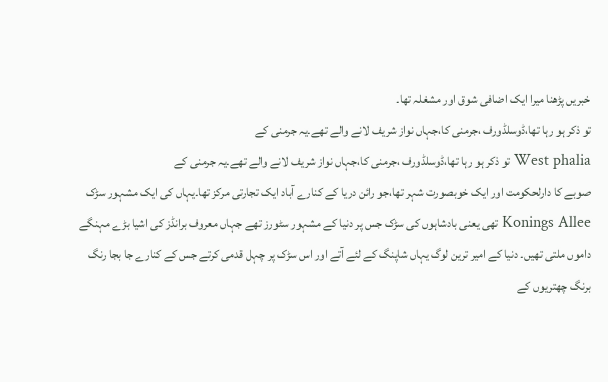خبریں پڑھنا میرا ایک اضافی شوق اور مشغلہ تھا۔
تو ذکر ہو رہا تھا،ڈوسلڈورف ،جرمنی کا،جہاں نواز شریف لانے والے تھے۔یہ جرمنی کے
West phalia تو ذکر ہو رہا تھا،ڈوسلڈورف ،جرمنی کا،جہاں نواز شریف لانے والے تھے۔یہ جرمنی کے
صوبے کا دارلحکومت اور ایک خوبصورت شہر تھا،جو رائن دریا کے کنارے آباد ایک تجارتی مرکز تھا۔یہاں کی ایک مشہور سڑک
Konings Allee تھی یعنی بادشاہوں کی سڑک جس پر دنیا کے مشہور سٹورز تھے جہاں معروف برانڈز کی اشیا بڑے مہنگے داموں ملتی تھیں۔ دنیا کے امیر ترین لوگ یہاں شاپنگ کے لئے آتے اور اس سڑک پر چہل قدمی کرتے جس کے کنارے جا بجا رنگ برنگ چھتریوں کے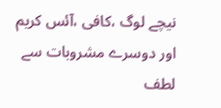نیچے لوگ ،کافی ،آئس کریم اور دوسرے مشروبات سے لطف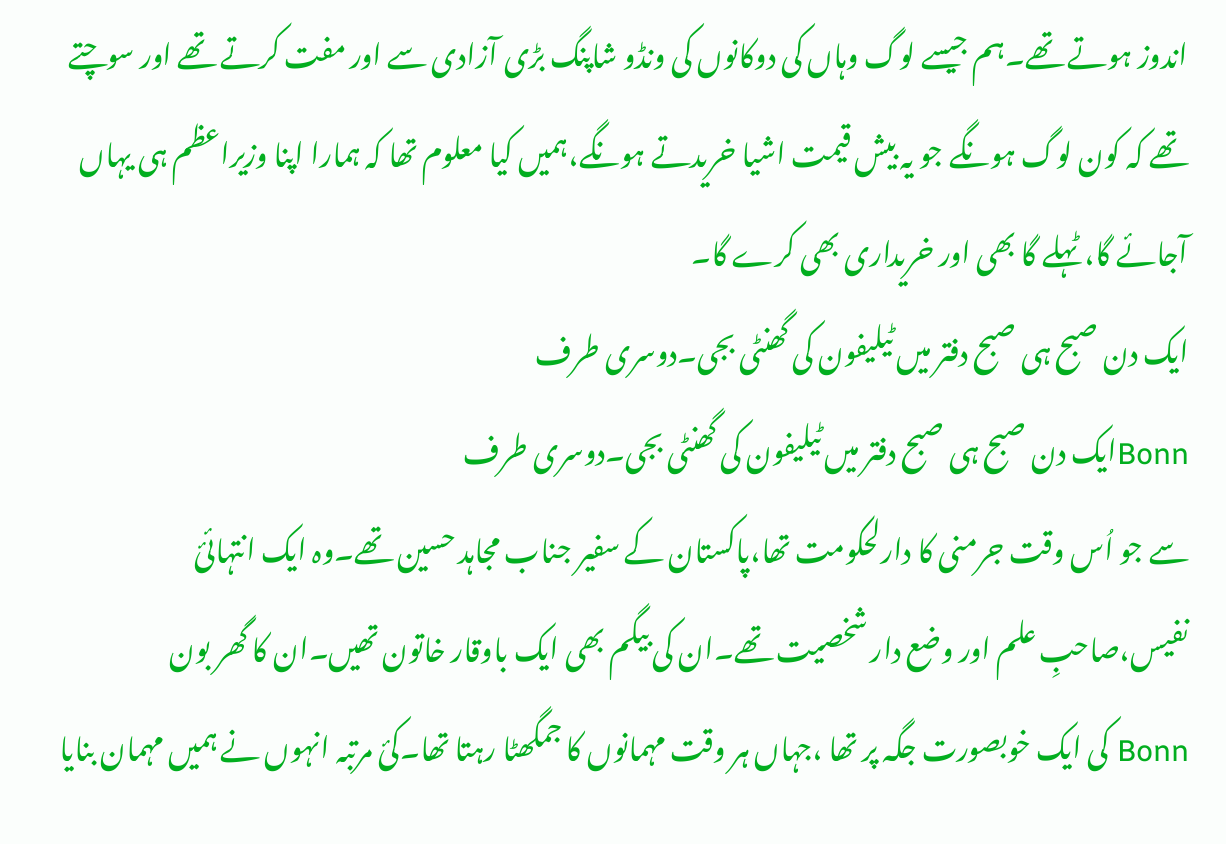اندوز ہوتے تھے۔ہم جیسے لوگ وہاں کی دوکانوں کی ونڈو شاپنگ بڑی آزادی سے اور مفت کرتے تھے اور سوچتے تھے کہ کون لوگ ہونگے جو یہ بیش قیمت اشیا خریدتے ہونگے،ہمیں کیا معلوم تھا کہ ہمارا اپنا وزیراعظم ہی یہاں آجائے گا، ٹہلے گا بھی اور خریداری بھی کرے گا۔
ایک دن صبح ہی صبح دفتر میں ٹیلیفون کی گھنٹی بجی۔دوسری طرف
Bonnایک دن صبح ہی صبح دفتر میں ٹیلیفون کی گھنٹی بجی۔دوسری طرف
سے جو اُس وقت جرمنی کا دارلحکومت تھا،پاکستان کے سفیر جناب مجاہد حسین تھے۔وہ ایک انتہائئ نفیس،صاحبِ علم اور وضع دار شخصیت تھے۔ان کی بیگم بھی ایک باوقار خاتون تھیں۔ان کا گھر بون
Bonn کی ایک خوبصورت جگہ پر تھا ،جہاں ہر وقت مہمانوں کا جمگھٹا رہتا تھا۔کئ مرتبہ انہوں نے ہمیں مہمان بنایا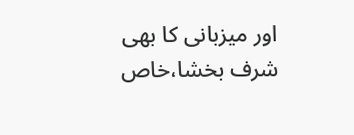اور میزبانی کا بھی شرف بخشا،خاص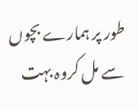طور پر ہمارے بچوں سے مل کروہ بہت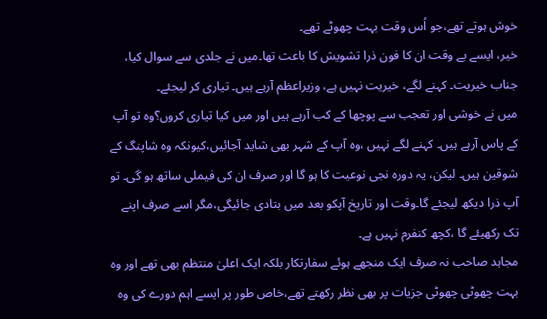خوش ہوتے تھے،جو اُس وقت بہت چھوٹے تھے۔
خیر، ایسے بے وقت ان کا فون ذرا تشویش کا باعث تھا۔میں نے جلدی سے سوال کیا، جناب خیریت۔ کہنے لگے، خیریت نہیں ہے، وزیراعظم آرہے ہیں۔ تیاری کر لیجئے۔
میں نے خوشی اور تعجب سے پوچھا کے کب آرہے ہیں اور میں کیا تیاری کروں؟وہ تو آپ کے پاس آرہے ہیں۔ کہنے لگے نہیں ،وہ آپ کے شہر بھی شاید آجائیں،کیونکہ وہ شاپنگ کے شوقین ہیں۔ لیکن، یہ دورہ نجی نوعیت کا ہو گا اور صرف ان کی فیملی ساتھ ہو گی۔ تو آپ ذرا دیکھ لیجئے گا۔وقت اور تاریخ آپکو بعد میں بتادی جائیگی،مگر اسے صرف اپنے تک رکھیئے گا ،کچھ کنفرم نہیں ہے۔
مجاہد صاحب نہ صرف ایک منجھے ہوئے سفارتکار بلکہ ایک اعلیٰ منتظم بھی تھے اور وہ بہت چھوٹی چھوٹی جزیات پر بھی نظر رکھتے تھے،خاص طور پر ایسے اہم دورے کی وہ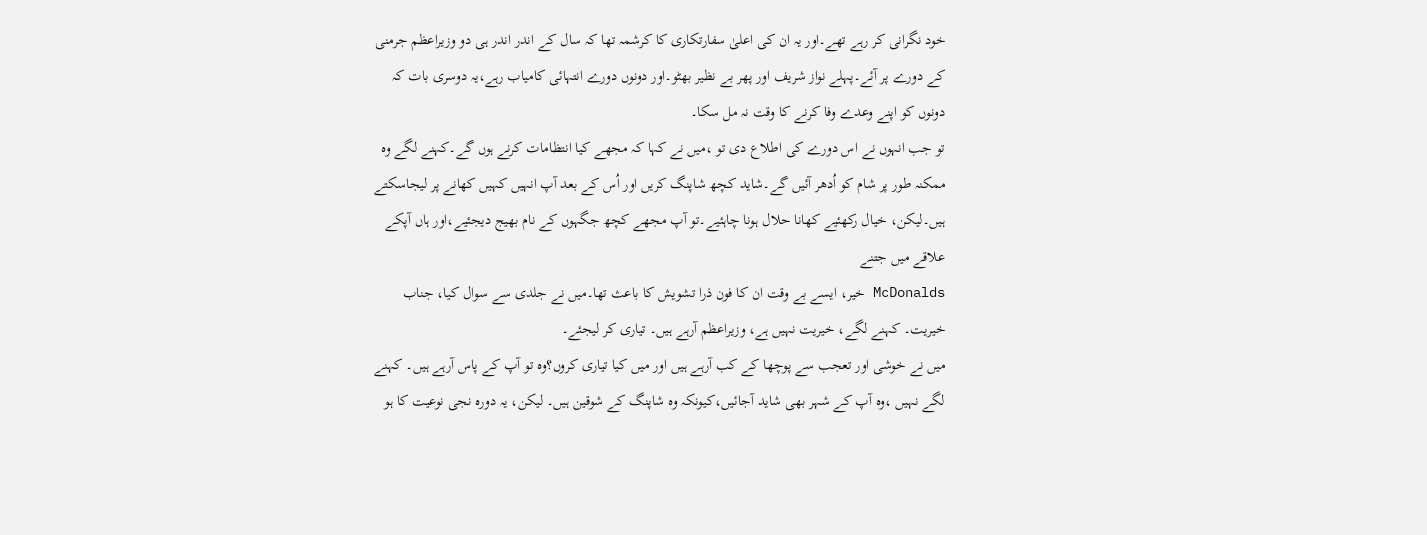خود نگرانی کر رہے تھے۔اور یہ ان کی اعلیٰ سفارتکاری کا کرشمہ تھا کہ سال کے اندر اندر ہی دو وزیراعظم جرمنی کے دورے پر آئے۔پہلے نواز شریف اور پھر بے نظیر بھٹو۔اور دونوں دورے انتہائی کامیاب رہے،یہ دوسری بات کہ دونوں کو اپنے وعدے وفا کرنے کا وقت نہ مل سکا۔
تو جب انہوں نے اس دورے کی اطلاع دی تو ،میں نے کہا کہ مجھے کیا انتظامات کرنے ہوں گے۔کہنے لگے وہ ممکنہ طور پر شام کو اُدھر آئیں گے۔شاید کچھ شاپنگ کریں اور اُس کے بعد آپ انہیں کہیں کھانے پر لیجاسکتے ہیں۔لیکن، خیال رکھئیے کھانا حلال ہونا چاہئیے۔تو آپ مجھے کچھ جگہوں کے نام بھیج دیجئیے،اور ہاں آپکے علاقے میں جتنے
McDonalds خیر، ایسے بے وقت ان کا فون ذرا تشویش کا باعث تھا۔میں نے جلدی سے سوال کیا، جناب خیریت۔ کہنے لگے، خیریت نہیں ہے، وزیراعظم آرہے ہیں۔ تیاری کر لیجئے۔
میں نے خوشی اور تعجب سے پوچھا کے کب آرہے ہیں اور میں کیا تیاری کروں؟وہ تو آپ کے پاس آرہے ہیں۔ کہنے لگے نہیں ،وہ آپ کے شہر بھی شاید آجائیں،کیونکہ وہ شاپنگ کے شوقین ہیں۔ لیکن، یہ دورہ نجی نوعیت کا ہو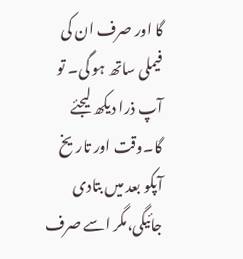گا اور صرف ان کی فیملی ساتھ ہو گی۔ تو آپ ذرا دیکھ لیجئے گا۔وقت اور تاریخ آپکو بعد میں بتادی جائیگی،مگر اسے صرف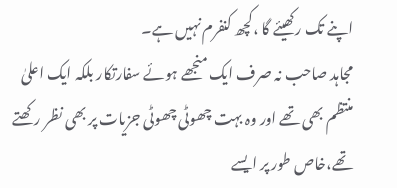اپنے تک رکھیئے گا ،کچھ کنفرم نہیں ہے۔
مجاہد صاحب نہ صرف ایک منجھے ہوئے سفارتکار بلکہ ایک اعلیٰ منتظم بھی تھے اور وہ بہت چھوٹی چھوٹی جزیات پر بھی نظر رکھتے تھے،خاص طور پر ایسے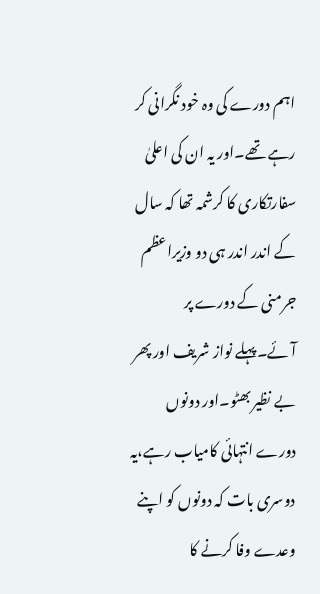اہم دورے کی وہ خود نگرانی کر رہے تھے۔اور یہ ان کی اعلیٰ سفارتکاری کا کرشمہ تھا کہ سال کے اندر اندر ہی دو وزیراعظم جرمنی کے دورے پر آئے۔پہلے نواز شریف اور پھر بے نظیر بھٹو۔اور دونوں دورے انتہائی کامیاب رہے،یہ دوسری بات کہ دونوں کو اپنے وعدے وفا کرنے کا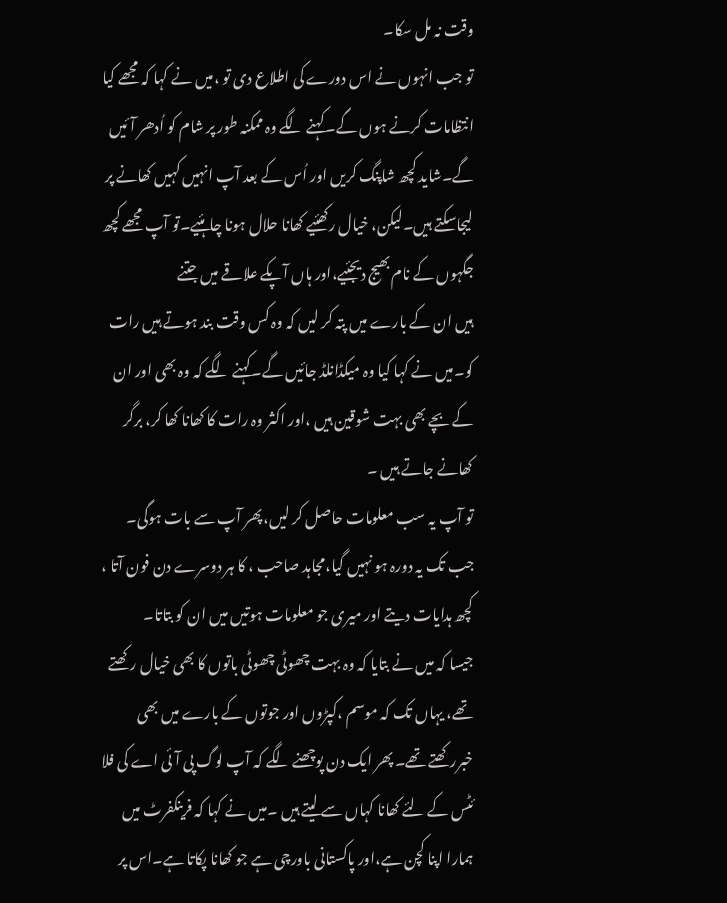وقت نہ مل سکا۔
تو جب انہوں نے اس دورے کی اطلاع دی تو ،میں نے کہا کہ مجھے کیا انتظامات کرنے ہوں گے۔کہنے لگے وہ ممکنہ طور پر شام کو اُدھر آئیں گے۔شاید کچھ شاپنگ کریں اور اُس کے بعد آپ انہیں کہیں کھانے پر لیجاسکتے ہیں۔لیکن، خیال رکھئیے کھانا حلال ہونا چاہئیے۔تو آپ مجھے کچھ جگہوں کے نام بھیج دیجئیے،اور ہاں آپکے علاقے میں جتنے
ہیں ان کے بارے میں پتہ کر لیں کہ وہ کس وقت بند ہوتے ہیں رات کو۔میں نے کہا کیا وہ میکڈانلڈ جائیں گے۔کہنے لگے کہ وہ بھی اور ان کے بچے بھی بہت شوقین ہیں ،اور اکثر وہ رات کا کھانا کھا کر، برگر کھانے جاتے ہیں ۔
تو آپ یہ سب معلومات حاصل کر لیں،پھر آپ سے بات ہوگی۔
جب تک یہ دورہ ہو نہیں گیا،مجاہد صاحب ، کا ہر دوسرے دن فون آتا ، کچھ ہدایات دیتے اور میری جو معلومات ہوتیں میں ان کو بتاتا۔
جیسا کہ میں نے بتایا کہ وہ بہت چھوٹی چھوٹی باتوں کا بھی خیال رکھتے تھے، یہاں تک کہ موسم ،کپڑوں اور جوتوں کے بارے میں بھی خبررکھتے تھے۔ پھر ایک دن پوچھنے لگے کہ آپ لوگ پی آئی اے کی فلا ئٹس کے لئے کھانا کہاں سے لیتے ہیں ۔میں نے کہا کہ فرینکفرٹ میں ہمارا اپنا کچن ہے،اور پاکستانی باورچی ہے جو کھانا پکاتا ہے۔اس پر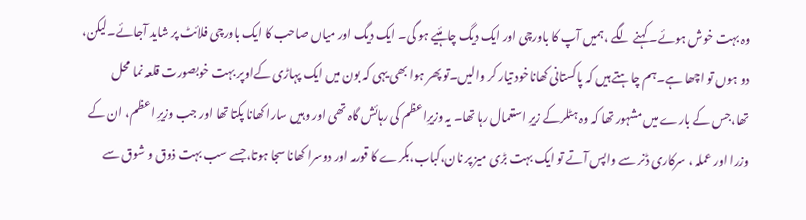وہ بہت خوش ہوئے۔ کہنے لگے ،ہمیں آپ کا باورچی اور ایک دیگ چاہئیے ہو گی۔ ایک دیگ اور میاں صاحب کا ایک باورچی فلائٹ پر شاید آجائے۔لیکن، دو ہوں تو اچھا ہے۔ہم چاہتے ہیں کہ پاکستانی کھاناخود تیار کر والیں۔تو پھر ہوا بھی یہی کہ بون میں ایک پہاڑی کےاوپر بہت خوبصورت قلعہ نما محل تھا،جس کے بارے میں مشہور تھا کہ وہ ہٹلرکے زیرِ استعمال رہا تھا۔ یہ وزیرِاعظم کی رہائش گاہ تھی اور وہیں سارا کھانا پکتا تھا اور جب وزیرِ اعظم، ان کے وزرا اور عملہ ، سرکاری ڈنر سے واپس آتے تو ایک بہت بڑی میز پر نان،کباب،بکرے کا قورمہ اور دوسرا کھانا سجا ہوتا،جسے سب بہت ذوق و شوق سے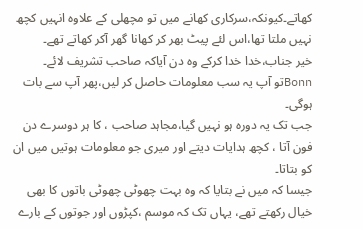کھاتے۔کیونکہ،سرکاری کھانے میں تو مچھلی کے علاوہ انہیں کچھ نہیں ملتا تھا،اس لئے پیٹ بھر کر کھانا گھر آکر کھاتے تھے۔
خیر جناب،خدا خدا کرکے وہ دن آیاکہ صاحب تشریف لائے۔
Bonnتو آپ یہ سب معلومات حاصل کر لیں،پھر آپ سے بات ہوگی۔
جب تک یہ دورہ ہو نہیں گیا،مجاہد صاحب ، کا ہر دوسرے دن فون آتا ، کچھ ہدایات دیتے اور میری جو معلومات ہوتیں میں ان کو بتاتا۔
جیسا کہ میں نے بتایا کہ وہ بہت چھوٹی چھوٹی باتوں کا بھی خیال رکھتے تھے، یہاں تک کہ موسم ،کپڑوں اور جوتوں کے بارے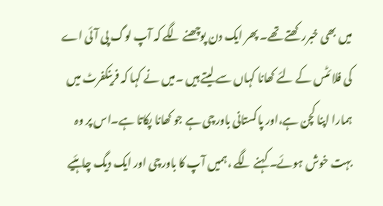میں بھی خبررکھتے تھے۔ پھر ایک دن پوچھنے لگے کہ آپ لوگ پی آئی اے کی فلا ئٹس کے لئے کھانا کہاں سے لیتے ہیں ۔میں نے کہا کہ فرینکفرٹ میں ہمارا اپنا کچن ہے،اور پاکستانی باورچی ہے جو کھانا پکاتا ہے۔اس پر وہ بہت خوش ہوئے۔ کہنے لگے ،ہمیں آپ کا باورچی اور ایک دیگ چاہئیے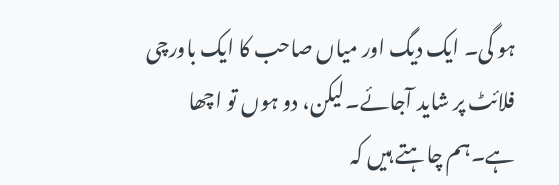ہو گی۔ ایک دیگ اور میاں صاحب کا ایک باورچی فلائٹ پر شاید آجائے۔لیکن، دو ہوں تو اچھا ہے۔ہم چاہتے ہیں کہ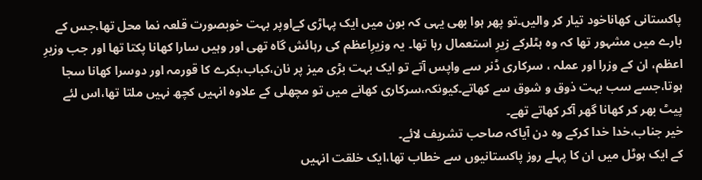پاکستانی کھاناخود تیار کر والیں۔تو پھر ہوا بھی یہی کہ بون میں ایک پہاڑی کےاوپر بہت خوبصورت قلعہ نما محل تھا،جس کے بارے میں مشہور تھا کہ وہ ہٹلرکے زیرِ استعمال رہا تھا۔ یہ وزیرِاعظم کی رہائش گاہ تھی اور وہیں سارا کھانا پکتا تھا اور جب وزیرِ اعظم، ان کے وزرا اور عملہ ، سرکاری ڈنر سے واپس آتے تو ایک بہت بڑی میز پر نان،کباب،بکرے کا قورمہ اور دوسرا کھانا سجا ہوتا،جسے سب بہت ذوق و شوق سے کھاتے۔کیونکہ،سرکاری کھانے میں تو مچھلی کے علاوہ انہیں کچھ نہیں ملتا تھا،اس لئے پیٹ بھر کر کھانا گھر آکر کھاتے تھے۔
خیر جناب،خدا خدا کرکے وہ دن آیاکہ صاحب تشریف لائے۔
کے ایک ہوٹل میں ان کا پہلے روز پاکستانیوں سے خطاب تھا،ایک خلقت انہیں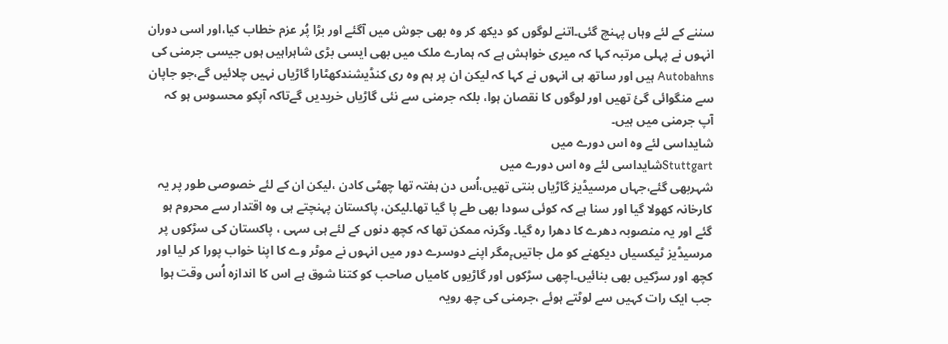سننے کے لئے وہاں پہنچ گئی۔اتنے لوگوں کو دیکھ کر وہ بھی جوش میں آگئے اور بڑا پُر عزم خطاب کیا،اور اسی دوران انہوں نے پہلی مرتبہ کہا کہ میری خواہش ہے کہ ہمارے ملک میں بھی ایسی بڑی شاہراہیں ہوں جیسی جرمنی کی
Autobahns ہیں اور ساتھ ہی انہوں نے کہا کہ لیکن ان پر ہم وہ ری کنڈیشندکھٹارا گاڑیاں نہیں چلائیں گے،جو جاپان سے منگوائی گئ تھیں اور لوگوں کا نقصان ہوا، بلکہ جرمنی سے نئی گاڑیاں خریدیں گےتاکہ آپکو محسوس ہو کہ آپ جرمنی میں ہیں۔
شایداسی لئے وہ اس دورے میں
Stuttgartشایداسی لئے وہ اس دورے میں
شہربھی گئے،جہاں مرسیڈیز گاڑیاں بنتی تھیں،اُس دن ہفتہ تھا چھٹی کادن ،لیکن ان کے لئے خصوصی طور پر یہ کارخانہ کھولا گیا اور سنا ہے کہ کوئی سودا بھی طے پا گیا تھا۔لیکن، پاکستان پہنچتے ہی وہ اقتدار سے محروم ہو گئے اور یہ منصوبہ دھرے کا دھرا رہ گیا۔ وگرنہ ممکن تھا کہ کچھ دنوں کے لئے ہی سہی ، پاکستان کی سڑکوں پر مرسیڈیز ٹیکسیاں دیکھنے کو مل جاتیں۔ٕمگر اپنے دوسرے دور میں انہوں نے موٹر وے کا اپنا خواب پورا کر لیا اور کچھ اور سڑکیں بھی بنائیں۔اچھی سڑکوں اور گاڑیوں کامیاں صاحب کو کتنا شوق ہے اس کا اندازہ اُس وقت ہوا جب ایک رات کہیں سے لوٹتے ہوئے ،جرمنی کی چھ رویہ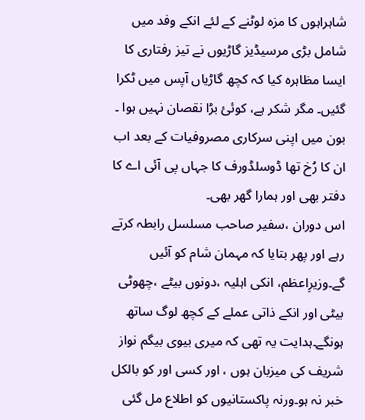شاہراہوں کا مزہ لوٹنے کے لئے انکے وفد میں شامل بڑی مرسیڈیز گاڑیوں نے تیز رفتاری کا ایسا مظاہرہ کیا کہ کچھ گاڑیاں آپس میں ٹکرا گئیں۔ مگر شکر ہے، کوئئ بڑا نقصان نہیں ہوا ۔
بون میں اپنی سرکاری مصروفیات کے بعد اب ان کا رُخ تھا ڈوسلڈورف کا جہاں پی آئی اے کا دفتر بھی اور ہمارا گھر بھی۔
اس دوران ،سفیر صاحب مسلسل رابطہ کرتے رہے اور پھر بتایا کہ مہمان شام کو آئیں گے۔وزیرِاعظم، انکی اہلیہ ،دونوں بیٹے ،چھوٹی بیٹی اور انکے ذاتی عملے کے کچھ لوگ ساتھ ہونگے۔ہدایت یہ تھی کہ میری بیوی بیگم نواز شریف کی میزبان ہوں ، اور کسی اور کو بالکل خبر نہ ہو۔ورنہ پاکستانیوں کو اطلاع مل گئی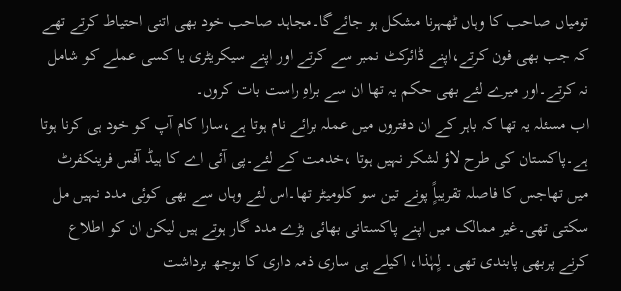تومیاں صاحب کا وہاں ٹھہرنا مشکل ہو جائےگا۔مجاہد صاحب خود بھی اتنی احتیاط کرتے تھے کہ جب بھی فون کرتے،اپنے ڈائرکٹ نمبر سے کرتے اور اپنے سیکریٹری یا کسی عملے کو شامل نہ کرتے۔اور میرے لئے بھی حکم یہ تھا ان سے براہِ راست بات کروں۔
اب مسئلہ یہ تھا کہ باہر کے ان دفتروں میں عملہ برائے نام ہوتا ہے،سارا کام آپ کو خود ہی کرنا ہوتا ہے۔پاکستان کی طرح لاؤ لشکر نہیں ہوتا ،خدمت کے لئے۔پی آئی اے کا ہیڈ آفس فرینکفرٹ میں تھاجس کا فاصلہ تقریباًٍ پونے تین سو کلومیٹر تھا۔اس لئے وہاں سے بھی کوئی مدد نہیں مل سکتی تھی۔غیر ممالک میں اپنے پاکستانی بھائی بڑے مدد گار ہوتے ہیں لیکن ان کو اطلاع کرنے پربھی پابندی تھی۔ لٍہٰذا، اکیلے ہی ساری ذمہ داری کا بوجھ برداشت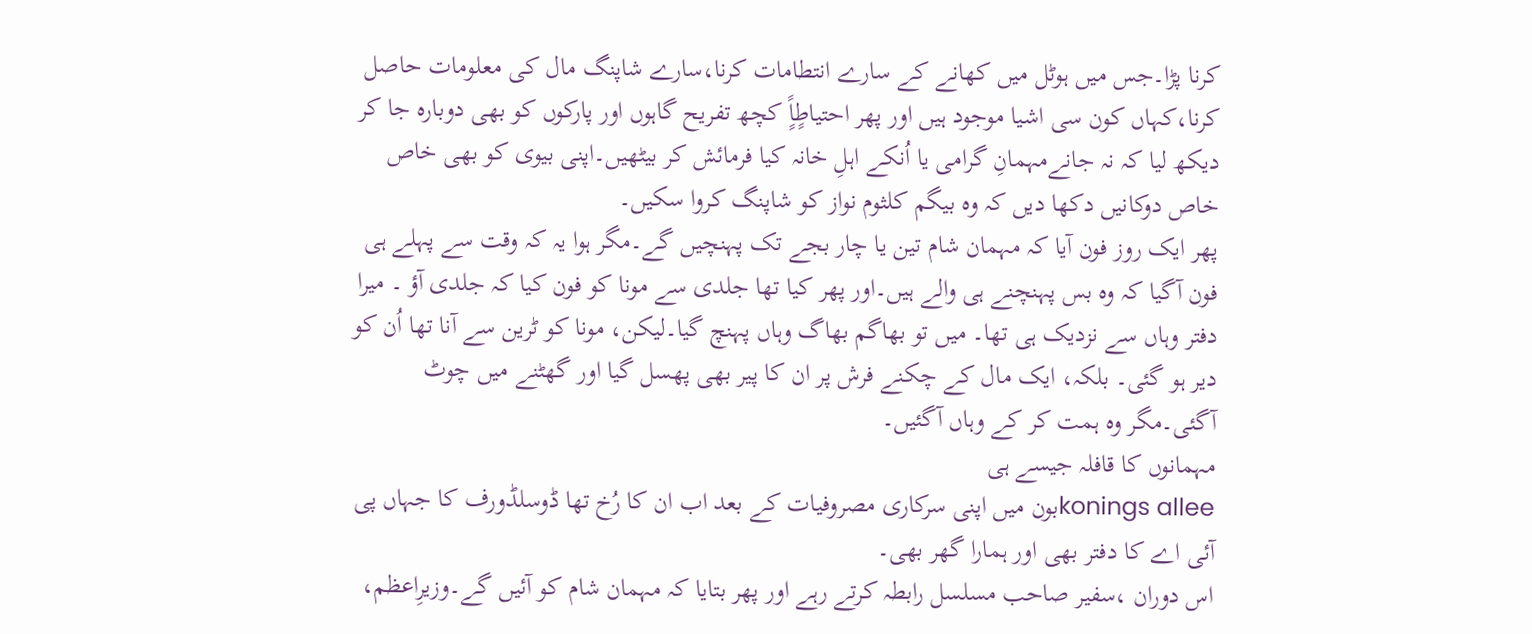کرنا پڑا۔جس میں ہوٹل میں کھانے کے سارے انتطامات کرنا،سارے شاپنگ مال کی معلومات حاصل کرنا،کہاں کون سی اشیا موجود ہیں اور پھر احتیاطٍاًٍ کچھ تفریح گاہوں اور پارکوں کو بھی دوبارہ جا کر دیکھ لیا کہ نہ جانےمہمانِ گرامی یا اُنکے اہلِ خانہ کیا فرمائش کر بیٹھیں۔اپنی بیوی کو بھی خاص خاص دوکانیں دکھا دیں کہ وہ بیگم کلثوم نواز کو شاپنگ کروا سکیں۔
پھر ایک روز فون آیا کہ مہمان شام تین یا چار بجے تک پہنچیں گے۔مگر ہوا یہ کہ وقت سے پہلے ہی فون آگیا کہ وہ بس پہنچنے ہی والے ہیں۔اور پھر کیا تھا جلدی سے مونا کو فون کیا کہ جلدی آؤ ۔ میرا دفتر وہاں سے نزدیک ہی تھا۔ میں تو بھاگم بھاگ وہاں پہنچ گیا۔لیکن، مونا کو ٹرین سے آنا تھا اُن کو دیر ہو گئی۔ بلکہ، ایک مال کے چکنے فرش پر ان کا پیر بھی پھسل گیا اور گھٹنے میں چوٹ آگئی۔مگر وہ ہمت کر کے وہاں آگئیں۔
مہمانوں کا قافلہ جیسے ہی
konings alleeبون میں اپنی سرکاری مصروفیات کے بعد اب ان کا رُخ تھا ڈوسلڈورف کا جہاں پی آئی اے کا دفتر بھی اور ہمارا گھر بھی۔
اس دوران ،سفیر صاحب مسلسل رابطہ کرتے رہے اور پھر بتایا کہ مہمان شام کو آئیں گے۔وزیرِاعظم،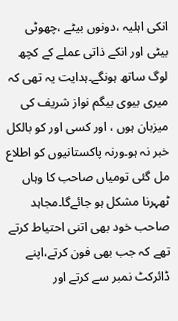انکی اہلیہ ،دونوں بیٹے ،چھوٹی بیٹی اور انکے ذاتی عملے کے کچھ لوگ ساتھ ہونگے۔ہدایت یہ تھی کہ میری بیوی بیگم نواز شریف کی میزبان ہوں ، اور کسی اور کو بالکل خبر نہ ہو۔ورنہ پاکستانیوں کو اطلاع مل گئی تومیاں صاحب کا وہاں ٹھہرنا مشکل ہو جائےگا۔مجاہد صاحب خود بھی اتنی احتیاط کرتے تھے کہ جب بھی فون کرتے،اپنے ڈائرکٹ نمبر سے کرتے اور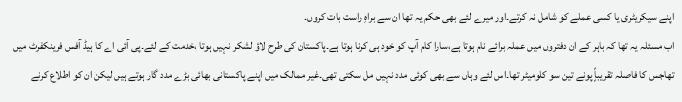اپنے سیکریٹری یا کسی عملے کو شامل نہ کرتے۔اور میرے لئے بھی حکم یہ تھا ان سے براہِ راست بات کروں۔
اب مسئلہ یہ تھا کہ باہر کے ان دفتروں میں عملہ برائے نام ہوتا ہے،سارا کام آپ کو خود ہی کرنا ہوتا ہے۔پاکستان کی طرح لاؤ لشکر نہیں ہوتا ،خدمت کے لئے۔پی آئی اے کا ہیڈ آفس فرینکفرٹ میں تھاجس کا فاصلہ تقریباًٍ پونے تین سو کلومیٹر تھا۔اس لئے وہاں سے بھی کوئی مدد نہیں مل سکتی تھی۔غیر ممالک میں اپنے پاکستانی بھائی بڑے مدد گار ہوتے ہیں لیکن ان کو اطلاع کرنے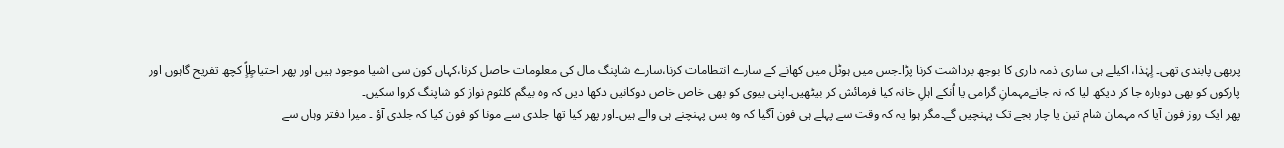پربھی پابندی تھی۔ لٍہٰذا، اکیلے ہی ساری ذمہ داری کا بوجھ برداشت کرنا پڑا۔جس میں ہوٹل میں کھانے کے سارے انتطامات کرنا،سارے شاپنگ مال کی معلومات حاصل کرنا،کہاں کون سی اشیا موجود ہیں اور پھر احتیاطٍاًٍ کچھ تفریح گاہوں اور پارکوں کو بھی دوبارہ جا کر دیکھ لیا کہ نہ جانےمہمانِ گرامی یا اُنکے اہلِ خانہ کیا فرمائش کر بیٹھیں۔اپنی بیوی کو بھی خاص خاص دوکانیں دکھا دیں کہ وہ بیگم کلثوم نواز کو شاپنگ کروا سکیں۔
پھر ایک روز فون آیا کہ مہمان شام تین یا چار بجے تک پہنچیں گے۔مگر ہوا یہ کہ وقت سے پہلے ہی فون آگیا کہ وہ بس پہنچنے ہی والے ہیں۔اور پھر کیا تھا جلدی سے مونا کو فون کیا کہ جلدی آؤ ۔ میرا دفتر وہاں سے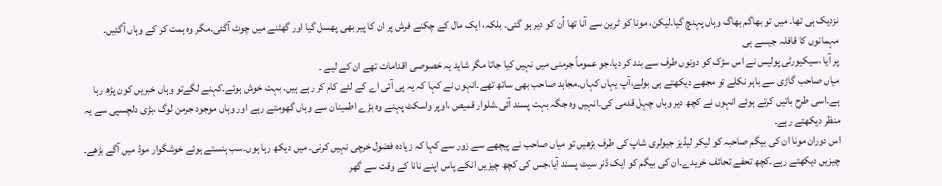نزدیک ہی تھا۔ میں تو بھاگم بھاگ وہاں پہنچ گیا۔لیکن، مونا کو ٹرین سے آنا تھا اُن کو دیر ہو گئی۔ بلکہ، ایک مال کے چکنے فرش پر ان کا پیر بھی پھسل گیا اور گھٹنے میں چوٹ آگئی۔مگر وہ ہمت کر کے وہاں آگئیں۔
مہمانوں کا قافلہ جیسے ہی
پر آیا ،سیکیورٹی پولیس نے اس سڑک کو دونوں طرف سے بند کر دیا،جو عموماً جرمنی میں نہیں کیا جاتا مگر شاید یہ خصوصی اقدامات تھے ان کے لیے ۔
میاں صاحب گاڑی سے باہر نکلے تو مجھے دیکھتے ہی بولے،آپ یہاں کہاں۔مجاہد صاحب بھی ساتھ تھے۔انہوں نے کہا کہ یہ پی آئی اے کے لئے کام کر رہے ہیں۔ بہت خوش ہوئے۔کہنے لگےتو وہاں خبریں کون پڑھ رہا ہے۔اسی طرح باتیں کرتے ہوئے انہوں نے کچھ دیر وہاں چہل قدمی کی۔انہیں وہ جگہ بہت پسند آئی۔شلوار قمیص ،اوپر واسکٹ پہنے وہ بڑے اطمینان سے وہاں گھومتے رہے اور وہاں موجود جرمن لوگ ،بڑی دلچسپی سے یہ منظر دیکھتے رہے۔
اس دوران مونا ان کی بیگم صاحبہ کو لیکر لیڈیز جیولری شاپ کی طرف بڑھیں تو میاں صاحب نے پیچھے سے زور سے کہا کہ زیادہ فضول خرچی نہیں کرنی۔ میں دیکھ رہا ہوں۔سب ہنستے ہوئے خوشگوار موڈ میں آگے بڑھے۔ چیزیں دیکھتے رہے۔کچھ تحفے تحائف خریدے۔ان کی بیگم کو ایک ڈنر سیٹ پسند آیا،جس کی کچھ چیزیں انکے پاس اپنے نانا کے وقت سے گھر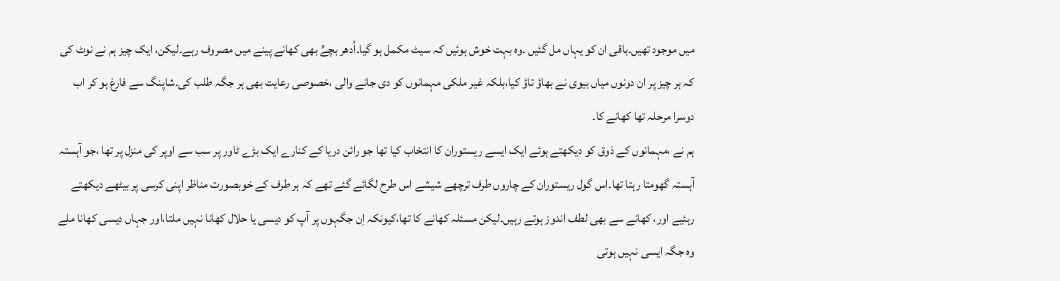میں موجود تھیں۔باقی ان کو یہاں مل گئیں ۔وہ بہت خوش ہوئیں کہ سیٹ مکمل ہو گیا۔اُدھر بچےٍّ بھی کھانے پینے میں مصروف رہے۔لیکن، ایک چیز ہم نے نوٹ کی کہ ہر چیز پر ان دونوں میاں بیوی نے بھاؤ تاؤ کیا،بلکہ غیر ملکی مہمانوں کو دی جانے والی ،خصوصی رعایت بھی ہر جگہ طلب کی۔شاپنگ سے فارغ ہو کر اب دوسرا مرحلہ تھا کھانے کا۔
ہم نے ،مہمانوں کے ذوق کو دیکھتے ہوئے ایک ایسے ریستوران کا انتخاب کیا تھا جو رائن دریا کے کنارے ایک بڑے ٹاور پر سب سے اوپر کی منزل پر تھا ،جو آہستہ آہستہ گھومتا رہتا تھا۔اس گول ریستوران کے چاروں طرف ترچھے شیشے اس طرح لگائے گئے تھے کہ ہر طرف کے خوبصورت مناظر اپنی کرسی پر بیٹھے دیکھتے رہئیے اور، کھانے سے بھی لطف اندوز ہوتے رہیں۔لیکن مسئلہ کھانے کا تھا،کیونکہ اِن جگہوں پر آپ کو دیسی یا حلال کھانا نہیں ملتا،اور جہاں دیسی کھانا ملے وہ جگہ ایسی نہیں ہوتی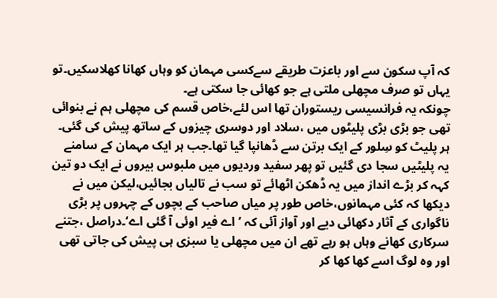کہ آپ سکون سے اور باعزت طریقے سےکسی مہمان کو وہاں کھانا کھلاسکیں۔تو یہاں تو صرف مچھلی ملتی ہے جو کھائی جا سکتی ہے۔
چونکہ یہ فرانسیسی ریستوران تھا اس لئے،خاص قسم کی مچھلی ہم نے بنوائی تھی جو بڑی بڑی پلیٹوں میں ،سلاد اور دوسری چیزوں کے ساتھ پیش کی گئی۔ ہر پلیٹ کو سِلور کے ایک برتن سے ڈھانپا گیا تھا۔جب ہر ایک مہمان کے سامنے یہ پلیٹیں سجا دی گئیں تو پھر سفید وردیوں میں ملبوس بیروں نے ایک دو تین کہہ کر بڑے انداز میں یہ ڈھکن اٹھائے تو سب نے تالیاں بجائیں،لیکن میں نے دیکھا کہ کئی مہمانوں،خاص طور پر میاں صاحب کے بچوں کے چہروں پر بڑی ناگواری کے آثار دکھائی دیے اور آواز آئی کہ ’اے فیر اوئی آ گئی اے‘۔دراصل ،جتنے سرکاری کھانے وہاں ہو رہے تھے ان میں مچھلی یا سبزی ہی پیش کی جاتی تھی اور وہ لوگ اسے کھا کھا کر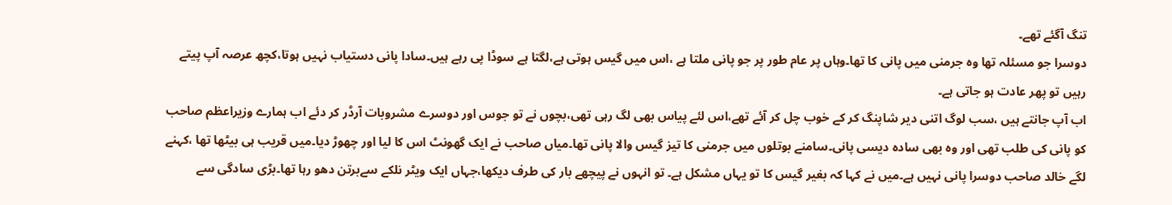تنگ آگئے تھے۔
دوسرا جو مسئلہ تھا وہ جرمنی میں پانی کا تھا۔وہاں پر عام طور پر جو پانی ملتا ہے ،اس میں گیس ہوتی ہے،لگتا ہے سوڈا پی رہے ہیں۔سادا پانی دستیاب نہیں ہوتا،کچھ عرصہ آپ پیتے رہیں تو پھر عادت ہو جاتی ہے۔
اب آپ جانتے ہیں ،سب لوگ اتنی دیر شاپنگ کر کے خوب چل کر آئے تھے،اس لئے پیاس بھی لگ رہی تھی،بچوں نے تو جوس اور دوسرے مشروبات آرڈر کر دئے اب ہمارے وزیراعظم صاحب کو پانی کی طلب تھی اور وہ بھی سادہ دیسی پانی۔سامنے بوتلوں میں جرمنی کا تیز گیس والا پانی تھا۔میاں صاحب نے ایک گھونٹ اس کا لیا اور چھوڑ دیا۔میں قریب ہی بیٹھا تھا ،کہنے لگے خالد صاحب دوسرا پانی نہیں ہے۔میں نے کہا کہ بغیر گیس کا تو یہاں مشکل ہے۔ تو انہوں نے پیچھے بار کی طرف دیکھا،جہاں ایک ویٹر نلکے سےبرتن دھو رہا تھا۔بڑی سادگی سے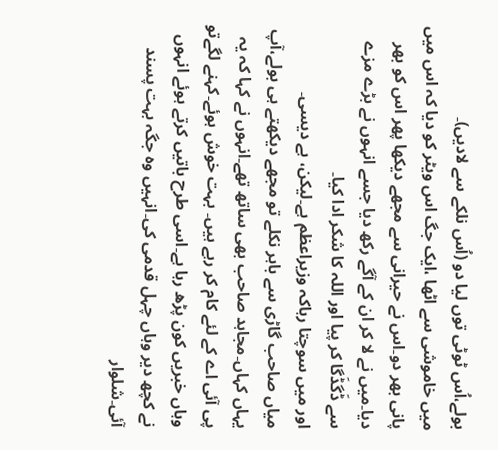بولے،اُس ٹوٹی توں لیا دو (اُس نلکے سے لادیں)۔
میں خاموشی سے اٹھا ،ایک جگ اس ویٹر کو دیا کہ اس میں پانی بھر دو۔اس نے حیرانی سے مجھے دیکھا پھر اس کو بھر دیا۔میں نے لا کر ان کے آگے رکھ دیا جسے انہوں نے بڑے مزے سے ڈَگڈَگا کر پیا اور اللہ کا شکر ادا کیا۔
اور میں سوچتا رہاکہ وزیراعظم ہے۔لیکن، ہے دیسی۔
میاں صاحب گاڑی سے باہر نکلے تو مجھے دیکھتے ہی بولے،آپ یہاں کہاں۔مجاہد صاحب بھی ساتھ تھے۔انہوں نے کہا کہ یہ پی آئی اے کے لئے کام کر رہے ہیں۔ بہت خوش ہوئے۔کہنے لگےتو وہاں خبریں کون پڑھ رہا ہے۔اسی طرح باتیں کرتے ہوئے انہوں نے کچھ دیر وہاں چہل قدمی کی۔انہیں وہ جگہ بہت پسند آئی۔شلوار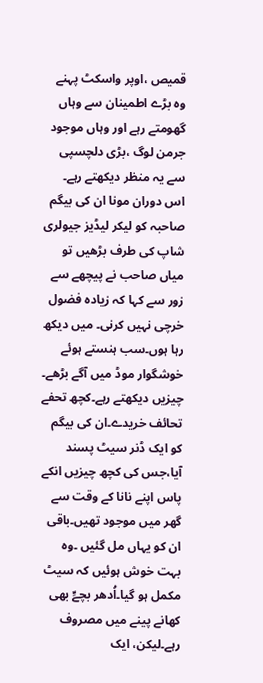قمیص ،اوپر واسکٹ پہنے وہ بڑے اطمینان سے وہاں گھومتے رہے اور وہاں موجود جرمن لوگ ،بڑی دلچسپی سے یہ منظر دیکھتے رہے۔
اس دوران مونا ان کی بیگم صاحبہ کو لیکر لیڈیز جیولری شاپ کی طرف بڑھیں تو میاں صاحب نے پیچھے سے زور سے کہا کہ زیادہ فضول خرچی نہیں کرنی۔ میں دیکھ رہا ہوں۔سب ہنستے ہوئے خوشگوار موڈ میں آگے بڑھے۔ چیزیں دیکھتے رہے۔کچھ تحفے تحائف خریدے۔ان کی بیگم کو ایک ڈنر سیٹ پسند آیا،جس کی کچھ چیزیں انکے پاس اپنے نانا کے وقت سے گھر میں موجود تھیں۔باقی ان کو یہاں مل گئیں ۔وہ بہت خوش ہوئیں کہ سیٹ مکمل ہو گیا۔اُدھر بچےٍّ بھی کھانے پینے میں مصروف رہے۔لیکن، ایک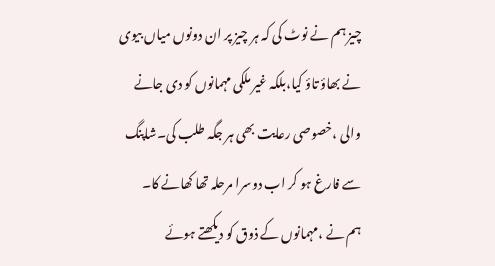چیز ہم نے نوٹ کی کہ ہر چیز پر ان دونوں میاں بیوی نے بھاؤ تاؤ کیا،بلکہ غیر ملکی مہمانوں کو دی جانے والی ،خصوصی رعایت بھی ہر جگہ طلب کی۔شاپنگ سے فارغ ہو کر اب دوسرا مرحلہ تھا کھانے کا۔
ہم نے ،مہمانوں کے ذوق کو دیکھتے ہوئے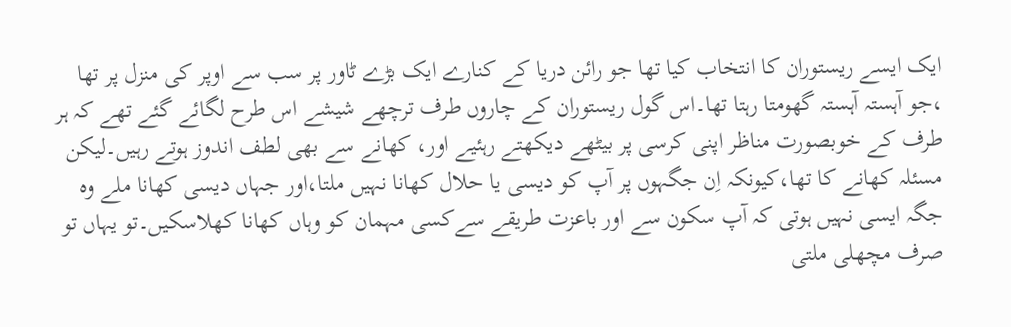ایک ایسے ریستوران کا انتخاب کیا تھا جو رائن دریا کے کنارے ایک بڑے ٹاور پر سب سے اوپر کی منزل پر تھا ،جو آہستہ آہستہ گھومتا رہتا تھا۔اس گول ریستوران کے چاروں طرف ترچھے شیشے اس طرح لگائے گئے تھے کہ ہر طرف کے خوبصورت مناظر اپنی کرسی پر بیٹھے دیکھتے رہئیے اور، کھانے سے بھی لطف اندوز ہوتے رہیں۔لیکن مسئلہ کھانے کا تھا،کیونکہ اِن جگہوں پر آپ کو دیسی یا حلال کھانا نہیں ملتا،اور جہاں دیسی کھانا ملے وہ جگہ ایسی نہیں ہوتی کہ آپ سکون سے اور باعزت طریقے سےکسی مہمان کو وہاں کھانا کھلاسکیں۔تو یہاں تو صرف مچھلی ملتی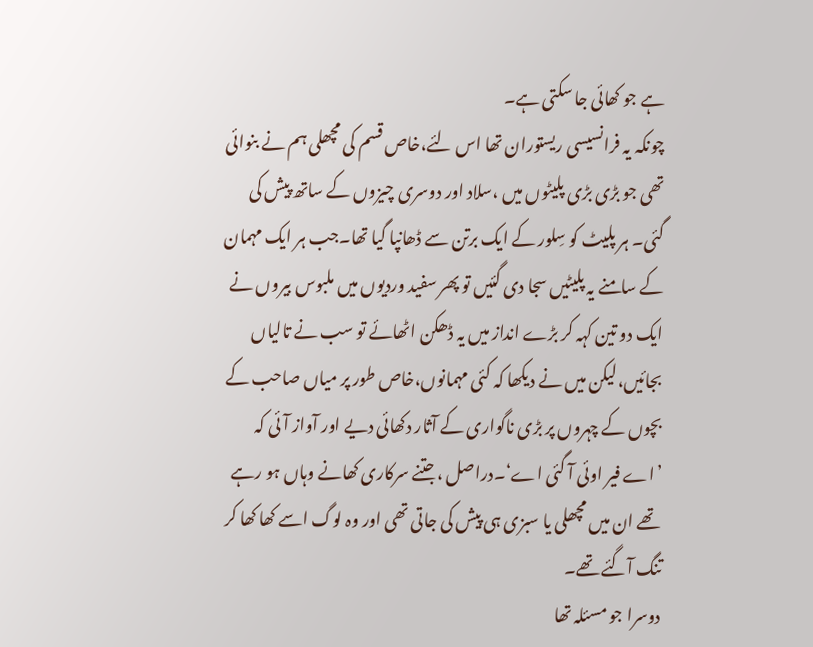ہے جو کھائی جا سکتی ہے۔
چونکہ یہ فرانسیسی ریستوران تھا اس لئے،خاص قسم کی مچھلی ہم نے بنوائی تھی جو بڑی بڑی پلیٹوں میں ،سلاد اور دوسری چیزوں کے ساتھ پیش کی گئی۔ ہر پلیٹ کو سِلور کے ایک برتن سے ڈھانپا گیا تھا۔جب ہر ایک مہمان کے سامنے یہ پلیٹیں سجا دی گئیں تو پھر سفید وردیوں میں ملبوس بیروں نے ایک دو تین کہہ کر بڑے انداز میں یہ ڈھکن اٹھائے تو سب نے تالیاں بجائیں،لیکن میں نے دیکھا کہ کئی مہمانوں،خاص طور پر میاں صاحب کے بچوں کے چہروں پر بڑی ناگواری کے آثار دکھائی دیے اور آواز آئی کہ ’اے فیر اوئی آ گئی اے‘۔دراصل ،جتنے سرکاری کھانے وہاں ہو رہے تھے ان میں مچھلی یا سبزی ہی پیش کی جاتی تھی اور وہ لوگ اسے کھا کھا کر تنگ آگئے تھے۔
دوسرا جو مسئلہ تھا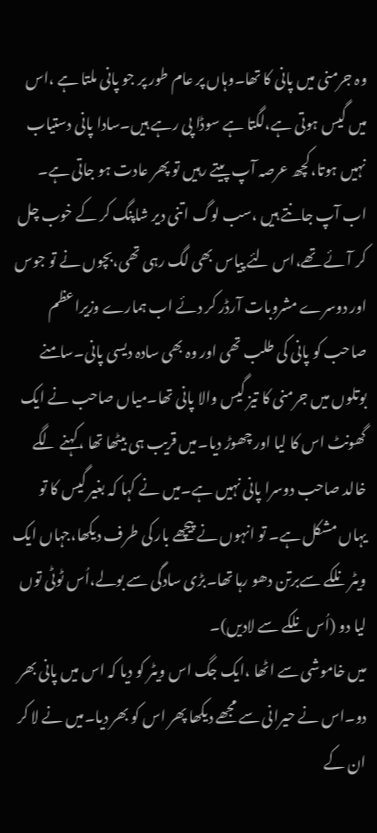وہ جرمنی میں پانی کا تھا۔وہاں پر عام طور پر جو پانی ملتا ہے ،اس میں گیس ہوتی ہے،لگتا ہے سوڈا پی رہے ہیں۔سادا پانی دستیاب نہیں ہوتا،کچھ عرصہ آپ پیتے رہیں تو پھر عادت ہو جاتی ہے۔
اب آپ جانتے ہیں ،سب لوگ اتنی دیر شاپنگ کر کے خوب چل کر آئے تھے،اس لئے پیاس بھی لگ رہی تھی،بچوں نے تو جوس اور دوسرے مشروبات آرڈر کر دئے اب ہمارے وزیراعظم صاحب کو پانی کی طلب تھی اور وہ بھی سادہ دیسی پانی۔سامنے بوتلوں میں جرمنی کا تیز گیس والا پانی تھا۔میاں صاحب نے ایک گھونٹ اس کا لیا اور چھوڑ دیا۔میں قریب ہی بیٹھا تھا ،کہنے لگے خالد صاحب دوسرا پانی نہیں ہے۔میں نے کہا کہ بغیر گیس کا تو یہاں مشکل ہے۔ تو انہوں نے پیچھے بار کی طرف دیکھا،جہاں ایک ویٹر نلکے سےبرتن دھو رہا تھا۔بڑی سادگی سے بولے،اُس ٹوٹی توں لیا دو (اُس نلکے سے لادیں)۔
میں خاموشی سے اٹھا ،ایک جگ اس ویٹر کو دیا کہ اس میں پانی بھر دو۔اس نے حیرانی سے مجھے دیکھا پھر اس کو بھر دیا۔میں نے لا کر ان کے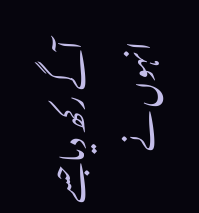آگے رکھ دیا جسے انہوں نے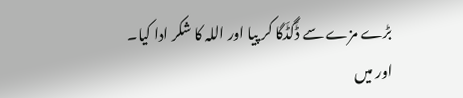بڑے مزے سے ڈَگڈَگا کر پیا اور اللہ کا شکر ادا کیا۔
اور میں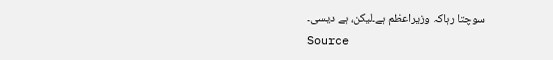سوچتا رہاکہ وزیراعظم ہے۔لیکن، ہے دیسی۔
Source